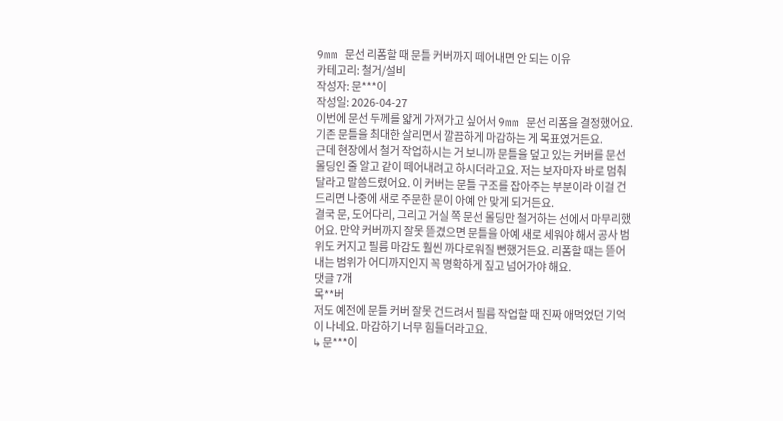9mm 문선 리폼할 때 문틀 커버까지 떼어내면 안 되는 이유
카테고리: 철거/설비
작성자: 문***이
작성일: 2026-04-27
이번에 문선 두께를 얇게 가져가고 싶어서 9mm 문선 리폼을 결정했어요. 기존 문틀을 최대한 살리면서 깔끔하게 마감하는 게 목표였거든요.
근데 현장에서 철거 작업하시는 거 보니까 문틀을 덮고 있는 커버를 문선 몰딩인 줄 알고 같이 떼어내려고 하시더라고요. 저는 보자마자 바로 멈춰달라고 말씀드렸어요. 이 커버는 문틀 구조를 잡아주는 부분이라 이걸 건드리면 나중에 새로 주문한 문이 아예 안 맞게 되거든요.
결국 문, 도어다리, 그리고 거실 쪽 문선 몰딩만 철거하는 선에서 마무리했어요. 만약 커버까지 잘못 뜯겼으면 문틀을 아예 새로 세워야 해서 공사 범위도 커지고 필름 마감도 훨씬 까다로워질 뻔했거든요. 리폼할 때는 뜯어내는 범위가 어디까지인지 꼭 명확하게 짚고 넘어가야 해요.
댓글 7개
목**버
저도 예전에 문틀 커버 잘못 건드려서 필름 작업할 때 진짜 애먹었던 기억이 나네요. 마감하기 너무 힘들더라고요.
↳ 문***이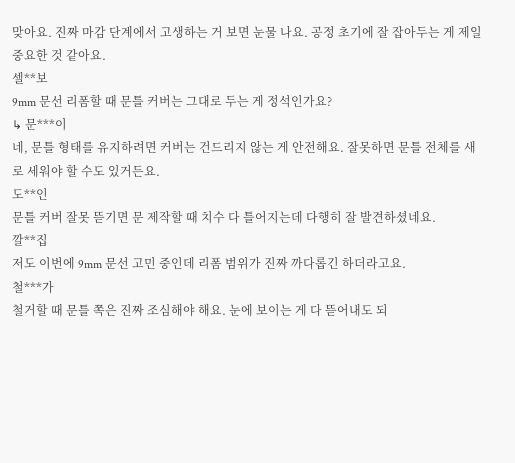맞아요. 진짜 마감 단계에서 고생하는 거 보면 눈물 나요. 공정 초기에 잘 잡아두는 게 제일 중요한 것 같아요.
셀**보
9mm 문선 리폼할 때 문틀 커버는 그대로 두는 게 정석인가요?
↳ 문***이
네, 문틀 형태를 유지하려면 커버는 건드리지 않는 게 안전해요. 잘못하면 문틀 전체를 새로 세워야 할 수도 있거든요.
도**인
문틀 커버 잘못 뜯기면 문 제작할 때 치수 다 틀어지는데 다행히 잘 발견하셨네요.
깔**집
저도 이번에 9mm 문선 고민 중인데 리폼 범위가 진짜 까다롭긴 하더라고요.
철***가
철거할 때 문틀 쪽은 진짜 조심해야 해요. 눈에 보이는 게 다 뜯어내도 되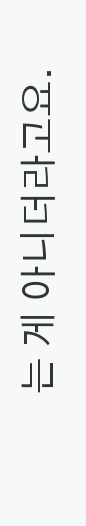는 게 아니더라고요.